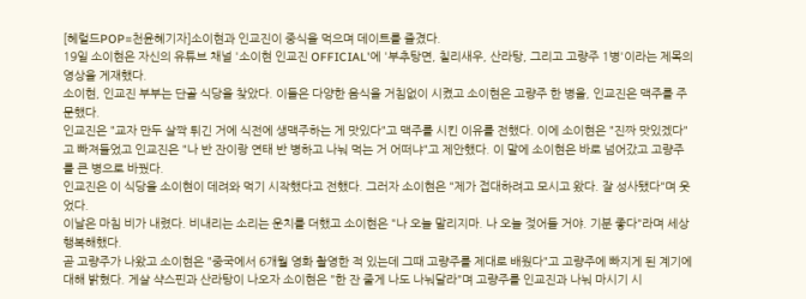[헤럴드POP=천윤혜기자]소이현과 인교진이 중식을 먹으며 데이트를 즐겼다.
19일 소이현은 자신의 유튜브 채널 '소이현 인교진 OFFICIAL'에 '부추탕면, 칠리새우, 산라탕, 그리고 고량주 1병'이라는 제목의 영상을 게재했다.
소이현, 인교진 부부는 단골 식당을 찾았다. 이들은 다양한 음식을 거침없이 시켰고 소이현은 고량주 한 병을, 인교진은 맥주를 주문했다.
인교진은 "교자 만두 살짝 튀긴 거에 식전에 생맥주하는 게 맛있다"고 맥주를 시킨 이유를 전했다. 이에 소이현은 "진짜 맛있겠다"고 빠져들었고 인교진은 "나 반 잔이랑 연태 반 병하고 나눠 먹는 거 어떠냐"고 제안했다. 이 말에 소이현은 바로 넘어갔고 고량주를 큰 병으로 바꿨다.
인교진은 이 식당을 소이현이 데려와 먹기 시작했다고 전했다. 그러자 소이현은 "제가 접대하려고 모시고 왔다. 잘 성사됐다"며 웃었다.
이날은 마침 비가 내렸다. 비내리는 소리는 운치를 더했고 소이현은 "나 오늘 말리지마. 나 오늘 젖어들 거야. 기분 좋다"라며 세상 행복해했다.
곧 고량주가 나왔고 소이현은 "중국에서 6개월 영화 촬영한 적 있는데 그때 고량주를 제대로 배웠다"고 고량주에 빠지게 된 계기에 대해 밝혔다. 게살 샥스핀과 산라탕이 나오자 소이현은 "한 잔 줄게 나도 나눠달라"며 고량주를 인교진과 나눠 마시기 시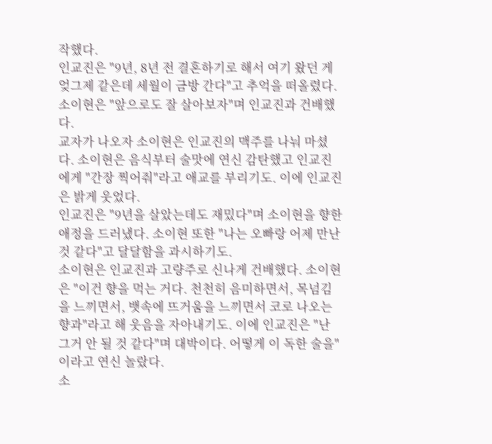작했다.
인교진은 "9년, 8년 전 결혼하기로 해서 여기 왔던 게 엊그제 같은데 세월이 금방 간다"고 추억을 떠올렸다. 소이현은 "앞으로도 잘 살아보자"며 인교진과 건배했다.
교자가 나오자 소이현은 인교진의 맥주를 나눠 마셨다. 소이현은 음식부터 술맛에 연신 감탄했고 인교진에게 "간장 찍어줘"라고 애교를 부리기도. 이에 인교진은 밝게 웃었다.
인교진은 "9년을 살았는데도 재밌다"며 소이현을 향한 애정을 드러냈다. 소이현 또한 "나는 오빠랑 어제 만난 것 같다"고 달달함을 과시하기도.
소이현은 인교진과 고량주로 신나게 건배했다. 소이현은 "이건 향을 먹는 거다. 천천히 음미하면서, 목넘김을 느끼면서, 뱃속에 뜨거움을 느끼면서 코로 나오는 향과"라고 해 웃음을 자아내기도. 이에 인교진은 "난 그거 안 될 것 같다"며 대박이다. 어떻게 이 독한 술을"이라고 연신 놀랐다.
소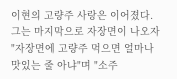이현의 고량주 사랑은 이어졌다. 그는 마지막으로 자장면이 나오자 "자장면에 고량주 먹으면 얼마나 맛있는 줄 아냐"며 "소주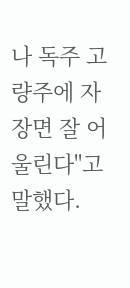나 독주 고량주에 자장면 잘 어울린다"고 말했다.